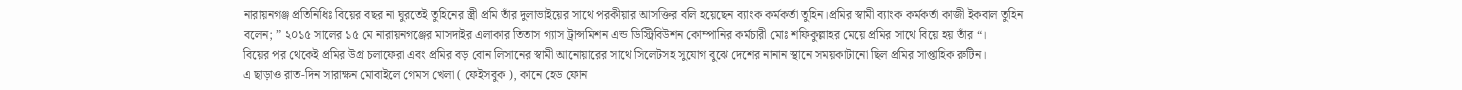নারায়নগঞ্জ প্রতিনিধিঃ বিয়ের বছর না ঘুরতেই তুহিনের স্ত্রী প্রমি তাঁর দুলাভাইয়ের সাথে পরকীয়ার আসক্তির বলি হয়েছেন ব্যাংক কর্মকর্তা তুহিন।প্রমির স্বামী ব্যাংক কর্মকর্তা কাজী ইকবাল তুহিন বলেন; ” ২০১৫ সালের ১৫ মে নারায়নগঞ্জের মাসদাইর এলাকার তিতাস গ্যাস ট্রান্সমিশন এন্ড ডিস্ট্রিবিউশন কোম্পানির কর্মচারী মোঃ শফিকুল্লাহর মেয়ে প্রমির সাথে বিয়ে হয় তাঁর “।
বিয়ের পর থেকেই প্রমির উগ্র চলাফেরা এবং প্রমির বড় বোন লিসানের স্বামী আনোয়ারের সাথে সিলেটসহ সুযোগ বুঝে দেশের নানান স্থানে সময়কাটানো ছিল প্রমির সাপ্তাহিক রুটিন।
এ ছাড়াও রাত-দিন সারাক্ষন মোবাইলে গেমস খেলা ( ফেইসবুক ), কানে হেড ফোন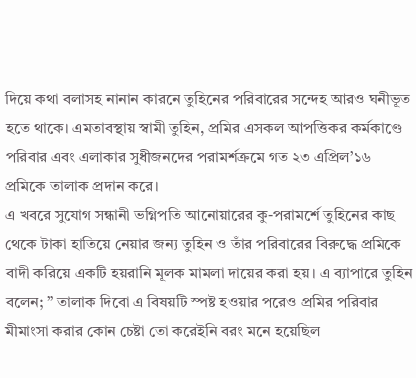দিয়ে কথা বলাসহ নানান কারনে তুহিনের পরিবারের সন্দেহ আরও ঘনীভূত হতে থাকে। এমতাবস্থায় স্বামী তুহিন, প্রমির এসকল আপত্তিকর কর্মকাণ্ডে পরিবার এবং এলাকার সুধীজনদের পরামর্শক্রমে গত ২৩ এপ্রিল’১৬ প্রমিকে তালাক প্রদান করে।
এ খবরে সুযোগ সন্ধানী ভগ্নিপতি আনোয়ারের কু-পরামর্শে তুহিনের কাছ থেকে টাকা হাতিয়ে নেয়ার জন্য তুহিন ও তাঁর পরিবারের বিরুদ্ধে প্রমিকে বাদী করিয়ে একটি হয়রানি মূলক মামলা দায়ের করা হয়। এ ব্যাপারে তুহিন বলেন; ” তালাক দিবো এ বিষয়টি স্পষ্ট হওয়ার পরেও প্রমির পরিবার মীমাংসা করার কোন চেষ্টা তো করেইনি বরং মনে হয়েছিল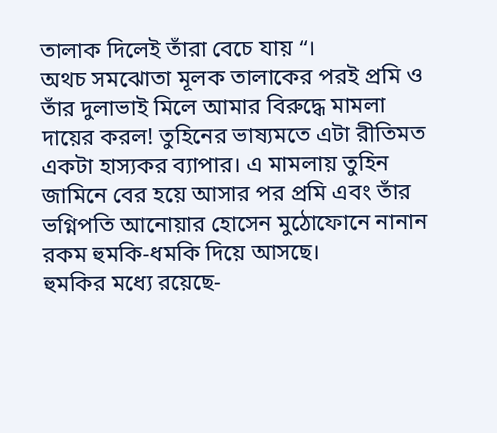তালাক দিলেই তাঁরা বেচে যায় “।
অথচ সমঝোতা মূলক তালাকের পরই প্রমি ও তাঁর দুলাভাই মিলে আমার বিরুদ্ধে মামলা দায়ের করল! তুহিনের ভাষ্যমতে এটা রীতিমত একটা হাস্যকর ব্যাপার। এ মামলায় তুহিন জামিনে বের হয়ে আসার পর প্রমি এবং তাঁর ভগ্নিপতি আনোয়ার হোসেন মুঠোফোনে নানান রকম হুমকি-ধমকি দিয়ে আসছে।
হুমকির মধ্যে রয়েছে-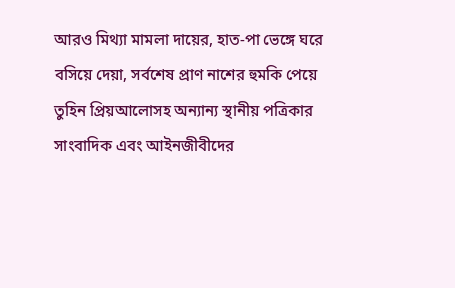আরও মিথ্যা মামলা দায়ের, হাত-পা ভেঙ্গে ঘরে বসিয়ে দেয়া, সর্বশেষ প্রাণ নাশের হুমকি পেয়ে তুহিন প্রিয়আলোসহ অন্যান্য স্থানীয় পত্রিকার সাংবাদিক এবং আইনজীবীদের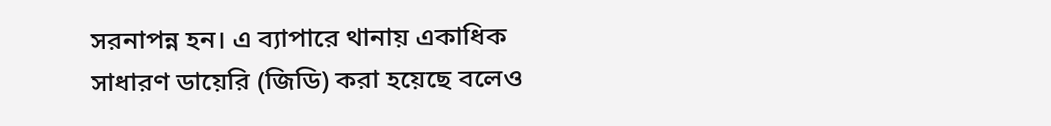সরনাপন্ন হন। এ ব্যাপারে থানায় একাধিক সাধারণ ডায়েরি (জিডি) করা হয়েছে বলেও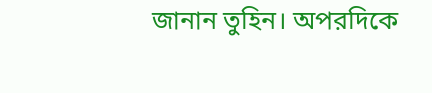জানান তুহিন। অপরদিকে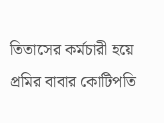তিতাসের কর্মচারী হয়ে প্রমির বাবার কোটিপতি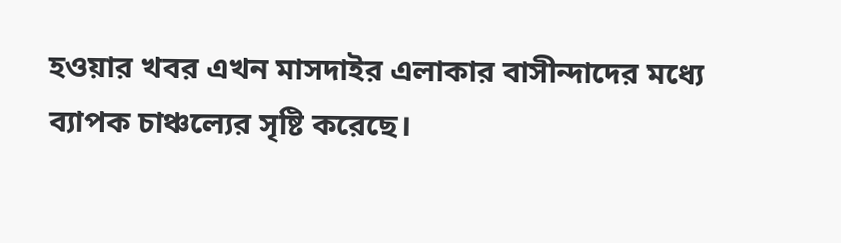হওয়ার খবর এখন মাসদাইর এলাকার বাসীন্দাদের মধ্যে ব্যাপক চাঞ্চল্যের সৃষ্টি করেছে।